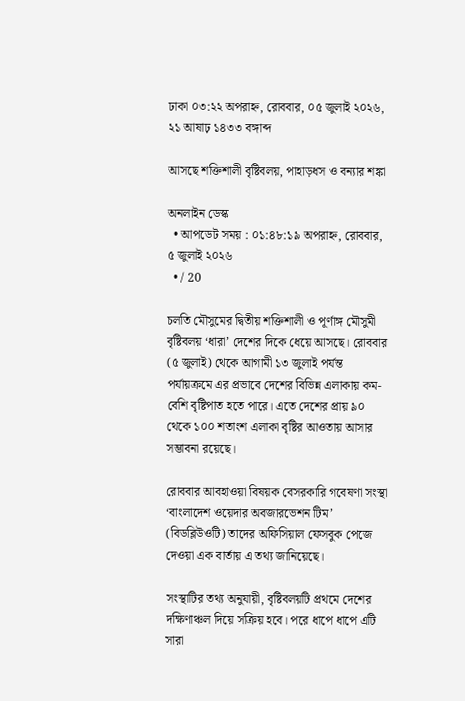ঢাকা ০৩:২২ অপরাহ্ন, রোববার, ০৫ জুলাই ২০২৬, ২১ আষাঢ় ১৪৩৩ বঙ্গাব্দ

আসছে শক্তিশালী বৃষ্টিবলয়, পাহাড়ধস ও বন্যার শঙ্কা

অনলাইন ডেস্ক
  • আপডেট সময় : ০১:৪৮:১৯ অপরাহ্ন, রোববার, ৫ জুলাই ২০২৬
  • / 20

চলতি মৌসুমের দ্বিতীয় শক্তিশালী ও পূর্ণাঙ্গ মৌসুমী বৃষ্টিবলয় ‘ধারা’ দেশের দিকে ধেয়ে আসছে। রোববার (৫ জুলাই) থেকে আগামী ১৩ জুলাই পর্যন্ত পর্যায়ক্রমে এর প্রভাবে দেশের বিভিন্ন এলাকায় কম-বেশি বৃষ্টিপাত হতে পারে। এতে দেশের প্রায় ৯০ থেকে ১০০ শতাংশ এলাকা বৃষ্টির আওতায় আসার সম্ভাবনা রয়েছে।

রোববার আবহাওয়া বিষয়ক বেসরকারি গবেষণা সংস্থা ‘বাংলাদেশ ওয়েদার অবজারভেশন টিম’ (বিডব্লিউওটি) তাদের অফিসিয়াল ফেসবুক পেজে দেওয়া এক বার্তায় এ তথ্য জানিয়েছে।

সংস্থাটির তথ্য অনুযায়ী, বৃষ্টিবলয়টি প্রথমে দেশের দক্ষিণাঞ্চল দিয়ে সক্রিয় হবে। পরে ধাপে ধাপে এটি সারা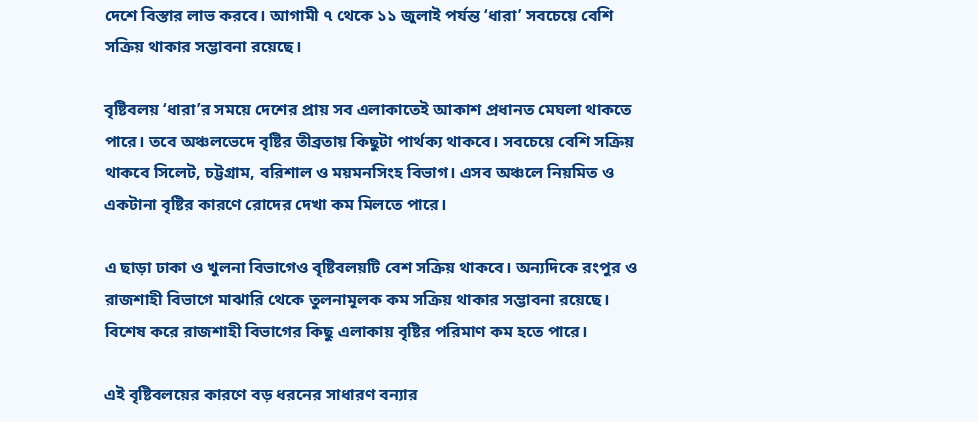দেশে বিস্তার লাভ করবে। আগামী ৭ থেকে ১১ জুলাই পর্যন্ত ‘ধারা’ সবচেয়ে বেশি সক্রিয় থাকার সম্ভাবনা রয়েছে।

বৃষ্টিবলয় ‘ধারা’র সময়ে দেশের প্রায় সব এলাকাতেই আকাশ প্রধানত মেঘলা থাকতে পারে। তবে অঞ্চলভেদে বৃষ্টির তীব্রতায় কিছুটা পার্থক্য থাকবে। সবচেয়ে বেশি সক্রিয় থাকবে সিলেট, চট্টগ্রাম, বরিশাল ও ময়মনসিংহ বিভাগ। এসব অঞ্চলে নিয়মিত ও একটানা বৃষ্টির কারণে রোদের দেখা কম মিলতে পারে।

এ ছাড়া ঢাকা ও খুলনা বিভাগেও বৃষ্টিবলয়টি বেশ সক্রিয় থাকবে। অন্যদিকে রংপুর ও রাজশাহী বিভাগে মাঝারি থেকে তুলনামূলক কম সক্রিয় থাকার সম্ভাবনা রয়েছে। বিশেষ করে রাজশাহী বিভাগের কিছু এলাকায় বৃষ্টির পরিমাণ কম হতে পারে।

এই বৃষ্টিবলয়ের কারণে বড় ধরনের সাধারণ বন্যার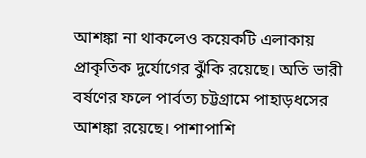আশঙ্কা না থাকলেও কয়েকটি এলাকায় প্রাকৃতিক দুর্যোগের ঝুঁকি রয়েছে। অতি ভারী বর্ষণের ফলে পার্বত্য চট্টগ্রামে পাহাড়ধসের আশঙ্কা রয়েছে। পাশাপাশি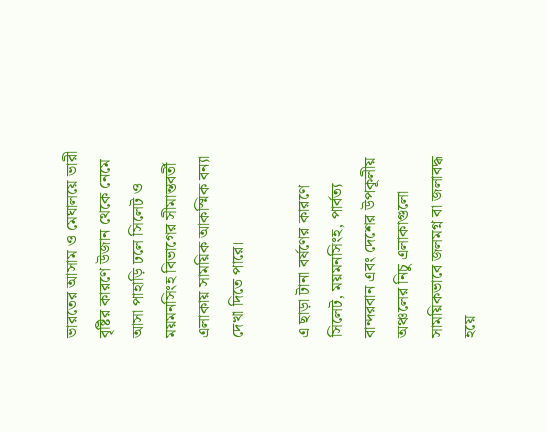ভারতের আসাম ও মেঘালয়ে ভারী বৃষ্টির কারণে উজান থেকে নেমে আসা পাহাড়ি ঢলে সিলেট ও ময়মনসিংহ বিভাগের সীমান্তবর্তী এলাকায় সাময়িক আকস্মিক বন্যা দেখা দিতে পারে।

এ ছাড়া টানা বর্ষণের কারণে সিলেট, ময়মনসিংহ, পার্বত্য বান্দরবান এবং দেশের উপকূলীয় অঞ্চলের নিচু এলাকাগুলো সাময়িকভাবে জলমগ্ন বা জলাবদ্ধ হয়ে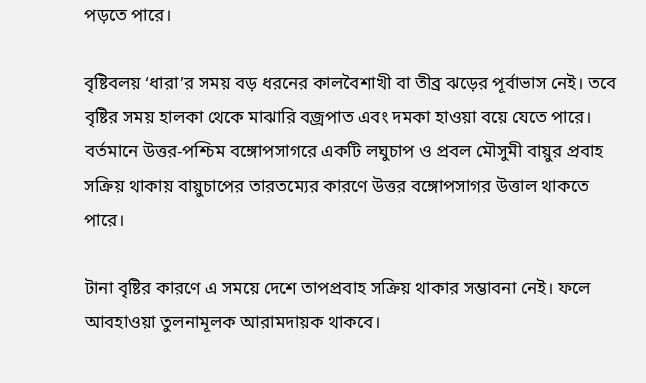পড়তে পারে।

বৃষ্টিবলয় ‘ধারা’র সময় বড় ধরনের কালবৈশাখী বা তীব্র ঝড়ের পূর্বাভাস নেই। তবে বৃষ্টির সময় হালকা থেকে মাঝারি বজ্রপাত এবং দমকা হাওয়া বয়ে যেতে পারে। বর্তমানে উত্তর-পশ্চিম বঙ্গোপসাগরে একটি লঘুচাপ ও প্রবল মৌসুমী বায়ুর প্রবাহ সক্রিয় থাকায় বায়ুচাপের তারতম্যের কারণে উত্তর বঙ্গোপসাগর উত্তাল থাকতে পারে।

টানা বৃষ্টির কারণে এ সময়ে দেশে তাপপ্রবাহ সক্রিয় থাকার সম্ভাবনা নেই। ফলে আবহাওয়া তুলনামূলক আরামদায়ক থাকবে।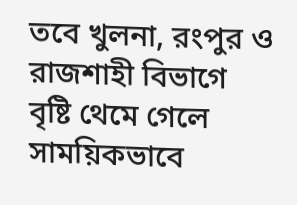তবে খুলনা, রংপুর ও রাজশাহী বিভাগে বৃষ্টি থেমে গেলে সাময়িকভাবে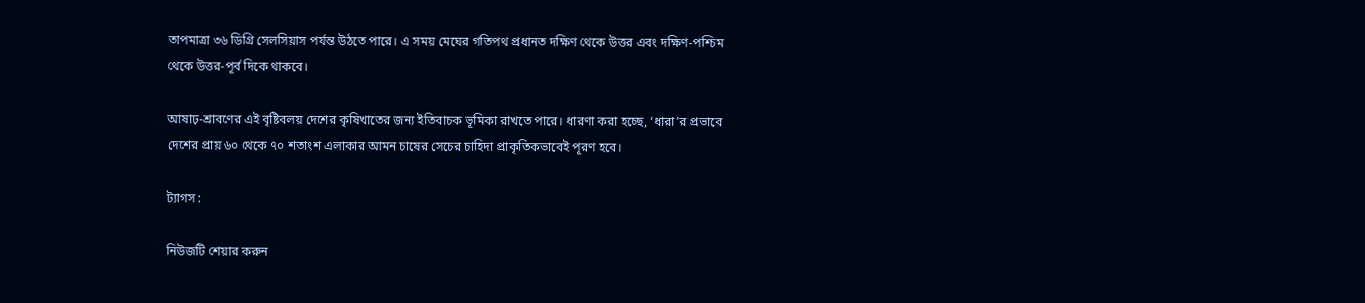তাপমাত্রা ৩৬ ডিগ্রি সেলসিয়াস পর্যন্ত উঠতে পারে। এ সময় মেঘের গতিপথ প্রধানত দক্ষিণ থেকে উত্তর এবং দক্ষিণ-পশ্চিম থেকে উত্তর-পূর্ব দিকে থাকবে।

আষাঢ়-শ্রাবণের এই বৃষ্টিবলয় দেশের কৃষিখাতের জন্য ইতিবাচক ভূমিকা রাখতে পারে। ধারণা করা হচ্ছে, ‘ধারা’র প্রভাবে দেশের প্রায় ৬০ থেকে ৭০ শতাংশ এলাকার আমন চাষের সেচের চাহিদা প্রাকৃতিকভাবেই পূরণ হবে।

ট্যাগস :

নিউজটি শেয়ার করুন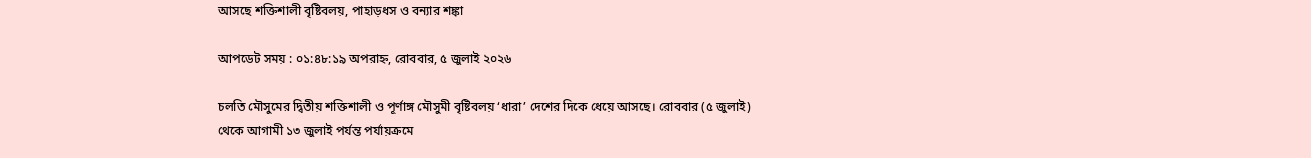আসছে শক্তিশালী বৃষ্টিবলয়, পাহাড়ধস ও বন্যার শঙ্কা

আপডেট সময় : ০১:৪৮:১৯ অপরাহ্ন, রোববার, ৫ জুলাই ২০২৬

চলতি মৌসুমের দ্বিতীয় শক্তিশালী ও পূর্ণাঙ্গ মৌসুমী বৃষ্টিবলয় ‘ধারা’ দেশের দিকে ধেয়ে আসছে। রোববার (৫ জুলাই) থেকে আগামী ১৩ জুলাই পর্যন্ত পর্যায়ক্রমে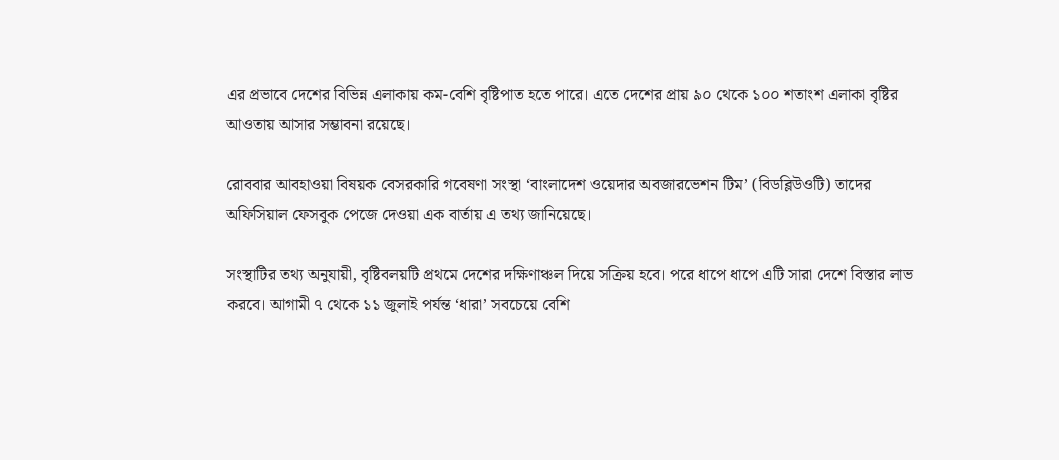এর প্রভাবে দেশের বিভিন্ন এলাকায় কম-বেশি বৃষ্টিপাত হতে পারে। এতে দেশের প্রায় ৯০ থেকে ১০০ শতাংশ এলাকা বৃষ্টির আওতায় আসার সম্ভাবনা রয়েছে।

রোববার আবহাওয়া বিষয়ক বেসরকারি গবেষণা সংস্থা ‘বাংলাদেশ ওয়েদার অবজারভেশন টিম’ (বিডব্লিউওটি) তাদের অফিসিয়াল ফেসবুক পেজে দেওয়া এক বার্তায় এ তথ্য জানিয়েছে।

সংস্থাটির তথ্য অনুযায়ী, বৃষ্টিবলয়টি প্রথমে দেশের দক্ষিণাঞ্চল দিয়ে সক্রিয় হবে। পরে ধাপে ধাপে এটি সারা দেশে বিস্তার লাভ করবে। আগামী ৭ থেকে ১১ জুলাই পর্যন্ত ‘ধারা’ সবচেয়ে বেশি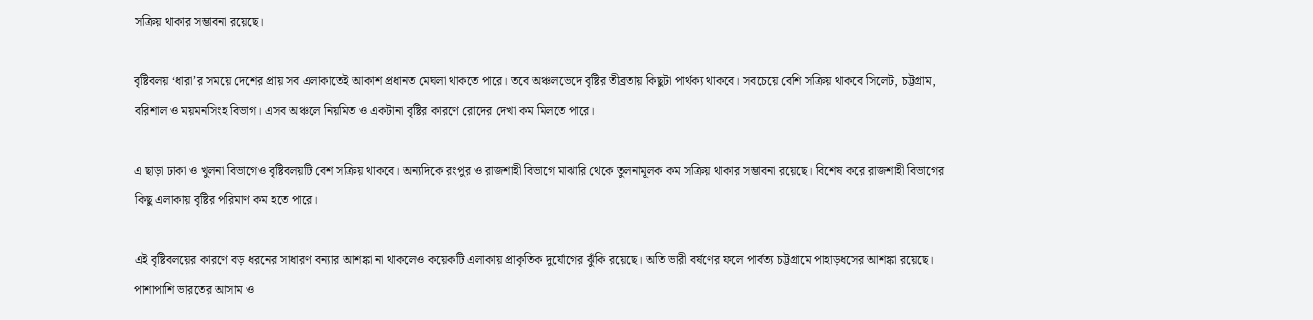সক্রিয় থাকার সম্ভাবনা রয়েছে।

বৃষ্টিবলয় ‘ধারা’র সময়ে দেশের প্রায় সব এলাকাতেই আকাশ প্রধানত মেঘলা থাকতে পারে। তবে অঞ্চলভেদে বৃষ্টির তীব্রতায় কিছুটা পার্থক্য থাকবে। সবচেয়ে বেশি সক্রিয় থাকবে সিলেট, চট্টগ্রাম, বরিশাল ও ময়মনসিংহ বিভাগ। এসব অঞ্চলে নিয়মিত ও একটানা বৃষ্টির কারণে রোদের দেখা কম মিলতে পারে।

এ ছাড়া ঢাকা ও খুলনা বিভাগেও বৃষ্টিবলয়টি বেশ সক্রিয় থাকবে। অন্যদিকে রংপুর ও রাজশাহী বিভাগে মাঝারি থেকে তুলনামূলক কম সক্রিয় থাকার সম্ভাবনা রয়েছে। বিশেষ করে রাজশাহী বিভাগের কিছু এলাকায় বৃষ্টির পরিমাণ কম হতে পারে।

এই বৃষ্টিবলয়ের কারণে বড় ধরনের সাধারণ বন্যার আশঙ্কা না থাকলেও কয়েকটি এলাকায় প্রাকৃতিক দুর্যোগের ঝুঁকি রয়েছে। অতি ভারী বর্ষণের ফলে পার্বত্য চট্টগ্রামে পাহাড়ধসের আশঙ্কা রয়েছে। পাশাপাশি ভারতের আসাম ও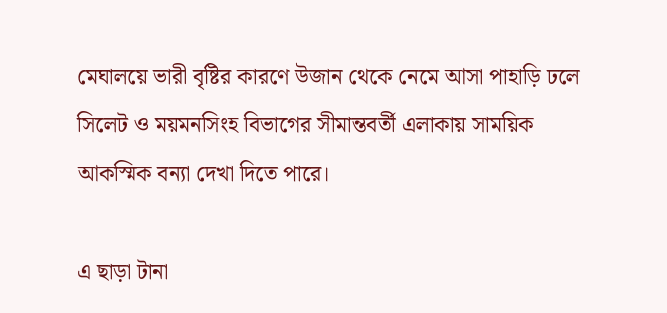মেঘালয়ে ভারী বৃষ্টির কারণে উজান থেকে নেমে আসা পাহাড়ি ঢলে সিলেট ও ময়মনসিংহ বিভাগের সীমান্তবর্তী এলাকায় সাময়িক আকস্মিক বন্যা দেখা দিতে পারে।

এ ছাড়া টানা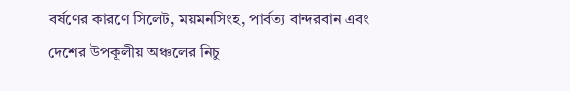বর্ষণের কারণে সিলেট, ময়মনসিংহ, পার্বত্য বান্দরবান এবং দেশের উপকূলীয় অঞ্চলের নিচু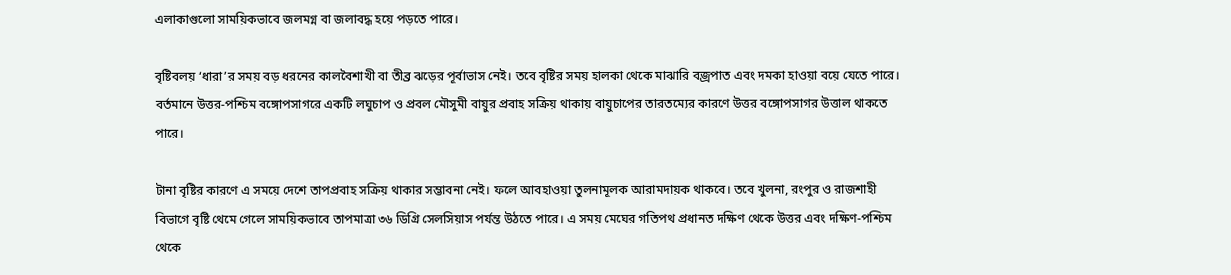এলাকাগুলো সাময়িকভাবে জলমগ্ন বা জলাবদ্ধ হয়ে পড়তে পারে।

বৃষ্টিবলয় ‘ধারা’র সময় বড় ধরনের কালবৈশাখী বা তীব্র ঝড়ের পূর্বাভাস নেই। তবে বৃষ্টির সময় হালকা থেকে মাঝারি বজ্রপাত এবং দমকা হাওয়া বয়ে যেতে পারে। বর্তমানে উত্তর-পশ্চিম বঙ্গোপসাগরে একটি লঘুচাপ ও প্রবল মৌসুমী বায়ুর প্রবাহ সক্রিয় থাকায় বায়ুচাপের তারতম্যের কারণে উত্তর বঙ্গোপসাগর উত্তাল থাকতে পারে।

টানা বৃষ্টির কারণে এ সময়ে দেশে তাপপ্রবাহ সক্রিয় থাকার সম্ভাবনা নেই। ফলে আবহাওয়া তুলনামূলক আরামদায়ক থাকবে। তবে খুলনা, রংপুর ও রাজশাহী বিভাগে বৃষ্টি থেমে গেলে সাময়িকভাবে তাপমাত্রা ৩৬ ডিগ্রি সেলসিয়াস পর্যন্ত উঠতে পারে। এ সময় মেঘের গতিপথ প্রধানত দক্ষিণ থেকে উত্তর এবং দক্ষিণ-পশ্চিম থেকে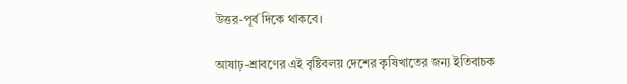উত্তর-পূর্ব দিকে থাকবে।

আষাঢ়-শ্রাবণের এই বৃষ্টিবলয় দেশের কৃষিখাতের জন্য ইতিবাচক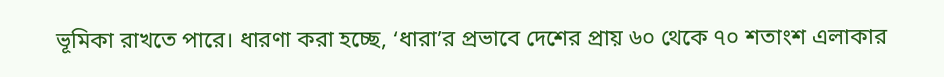ভূমিকা রাখতে পারে। ধারণা করা হচ্ছে, ‘ধারা’র প্রভাবে দেশের প্রায় ৬০ থেকে ৭০ শতাংশ এলাকার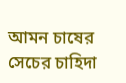আমন চাষের সেচের চাহিদা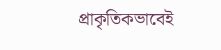প্রাকৃতিকভাবেই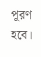পূরণ হবে।